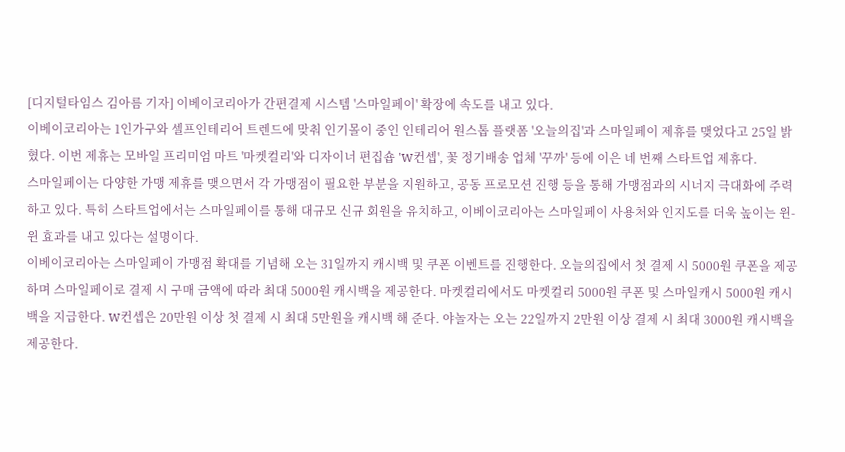[디지털타임스 김아름 기자] 이베이코리아가 간편결제 시스템 '스마일페이' 확장에 속도를 내고 있다.
이베이코리아는 1인가구와 셀프인테리어 트렌드에 맞춰 인기몰이 중인 인테리어 원스톱 플랫폼 '오늘의집'과 스마일페이 제휴를 맺었다고 25일 밝혔다. 이번 제휴는 모바일 프리미엄 마트 '마켓컬리'와 디자이너 편집숍 'W컨셉', 꽃 정기배송 업체 '꾸까' 등에 이은 네 번째 스타트업 제휴다.
스마일페이는 다양한 가맹 제휴를 맺으면서 각 가맹점이 필요한 부분을 지원하고, 공동 프로모션 진행 등을 통해 가맹점과의 시너지 극대화에 주력하고 있다. 특히 스타트업에서는 스마일페이를 통해 대규모 신규 회원을 유치하고, 이베이코리아는 스마일페이 사용처와 인지도를 더욱 높이는 윈-윈 효과를 내고 있다는 설명이다.
이베이코리아는 스마일페이 가맹점 확대를 기념해 오는 31일까지 캐시백 및 쿠폰 이벤트를 진행한다. 오늘의집에서 첫 결제 시 5000원 쿠폰을 제공하며 스마일페이로 결제 시 구매 금액에 따라 최대 5000원 캐시백을 제공한다. 마켓컬리에서도 마켓컬리 5000원 쿠폰 및 스마일캐시 5000원 캐시백을 지급한다. W컨셉은 20만원 이상 첫 결제 시 최대 5만원을 캐시백 해 준다. 야놀자는 오는 22일까지 2만원 이상 결제 시 최대 3000원 캐시백을 제공한다.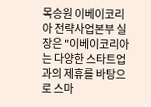목승원 이베이코리아 전략사업본부 실장은 "이베이코리아는 다양한 스타트업과의 제휴를 바탕으로 스마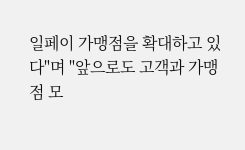일페이 가맹점을 확대하고 있다"며 "앞으로도 고객과 가맹점 모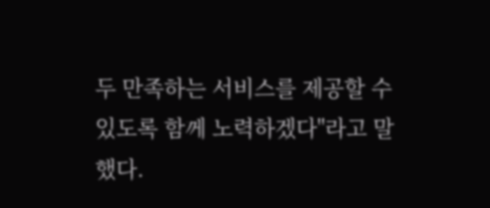두 만족하는 서비스를 제공할 수 있도록 함께 노력하겠다"라고 말했다.